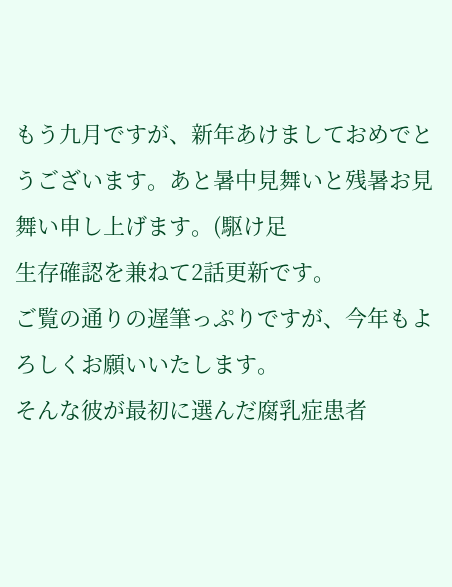もう九月ですが、新年あけましておめでとうございます。あと暑中見舞いと残暑お見舞い申し上げます。(駆け足
生存確認を兼ねて2話更新です。
ご覧の通りの遅筆っぷりですが、今年もよろしくお願いいたします。
そんな彼が最初に選んだ腐乳症患者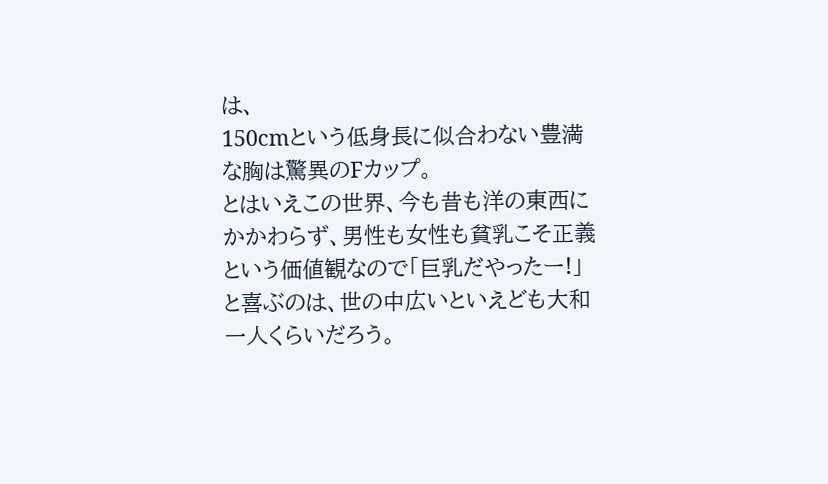は、
150cmという低身長に似合わない豊満な胸は驚異のFカップ。
とはいえこの世界、今も昔も洋の東西にかかわらず、男性も女性も貧乳こそ正義という価値観なので「巨乳だやったー!」と喜ぶのは、世の中広いといえども大和一人くらいだろう。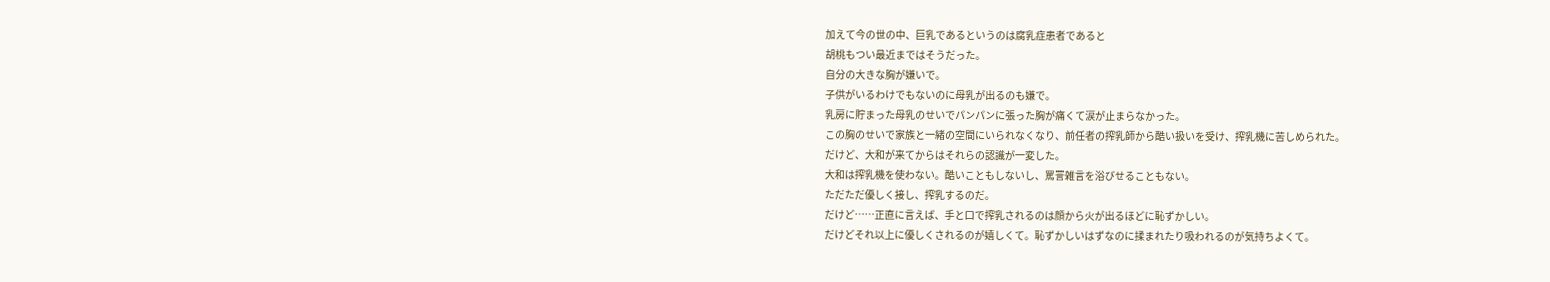加えて今の世の中、巨乳であるというのは腐乳症患者であると
胡桃もつい最近まではそうだった。
自分の大きな胸が嫌いで。
子供がいるわけでもないのに母乳が出るのも嫌で。
乳房に貯まった母乳のせいでパンパンに張った胸が痛くて涙が止まらなかった。
この胸のせいで家族と一緒の空間にいられなくなり、前任者の搾乳師から酷い扱いを受け、搾乳機に苦しめられた。
だけど、大和が来てからはそれらの認識が一変した。
大和は搾乳機を使わない。酷いこともしないし、罵詈雑言を浴びせることもない。
ただただ優しく接し、搾乳するのだ。
だけど……正直に言えば、手と口で搾乳されるのは顔から火が出るほどに恥ずかしい。
だけどそれ以上に優しくされるのが嬉しくて。恥ずかしいはずなのに揉まれたり吸われるのが気持ちよくて。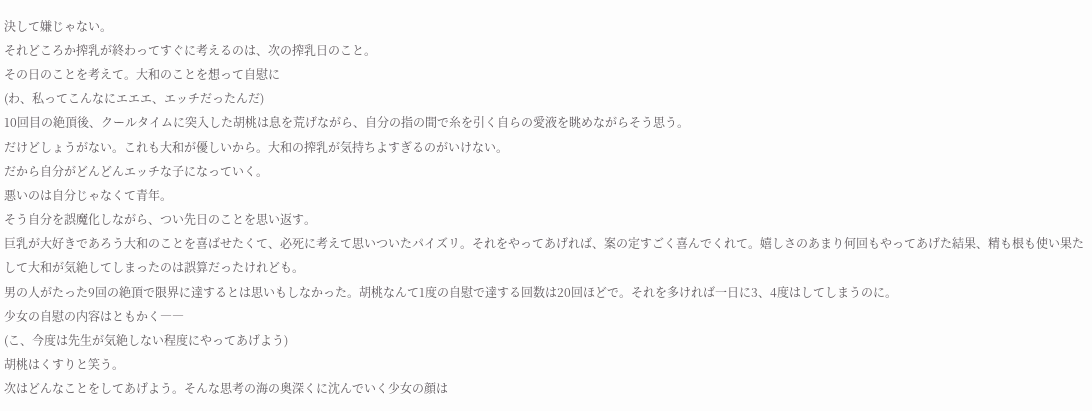決して嫌じゃない。
それどころか搾乳が終わってすぐに考えるのは、次の搾乳日のこと。
その日のことを考えて。大和のことを想って自慰に
(わ、私ってこんなにエエエ、エッチだったんだ)
10回目の絶頂後、クールタイムに突入した胡桃は息を荒げながら、自分の指の間で糸を引く自らの愛液を眺めながらそう思う。
だけどしょうがない。これも大和が優しいから。大和の搾乳が気持ちよすぎるのがいけない。
だから自分がどんどんエッチな子になっていく。
悪いのは自分じゃなくて青年。
そう自分を誤魔化しながら、つい先日のことを思い返す。
巨乳が大好きであろう大和のことを喜ばせたくて、必死に考えて思いついたパイズリ。それをやってあげれば、案の定すごく喜んでくれて。嬉しさのあまり何回もやってあげた結果、精も根も使い果たして大和が気絶してしまったのは誤算だったけれども。
男の人がたった9回の絶頂で限界に達するとは思いもしなかった。胡桃なんて1度の自慰で達する回数は20回ほどで。それを多ければ一日に3、4度はしてしまうのに。
少女の自慰の内容はともかく――
(こ、今度は先生が気絶しない程度にやってあげよう)
胡桃はくすりと笑う。
次はどんなことをしてあげよう。そんな思考の海の奥深くに沈んでいく少女の顔は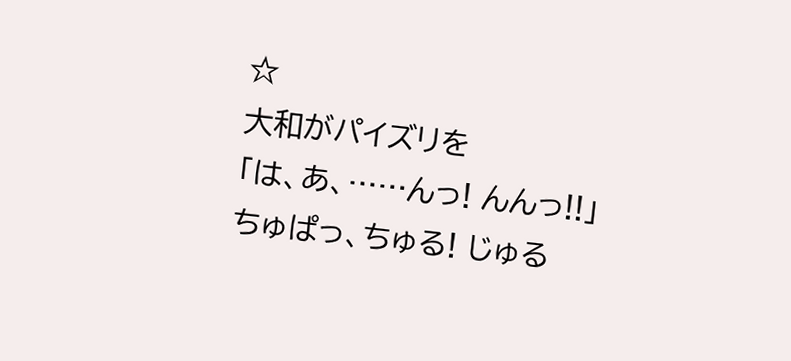☆
大和がパイズリを
「は、あ、……んっ! んんっ!!」
ちゅぱっ、ちゅる! じゅる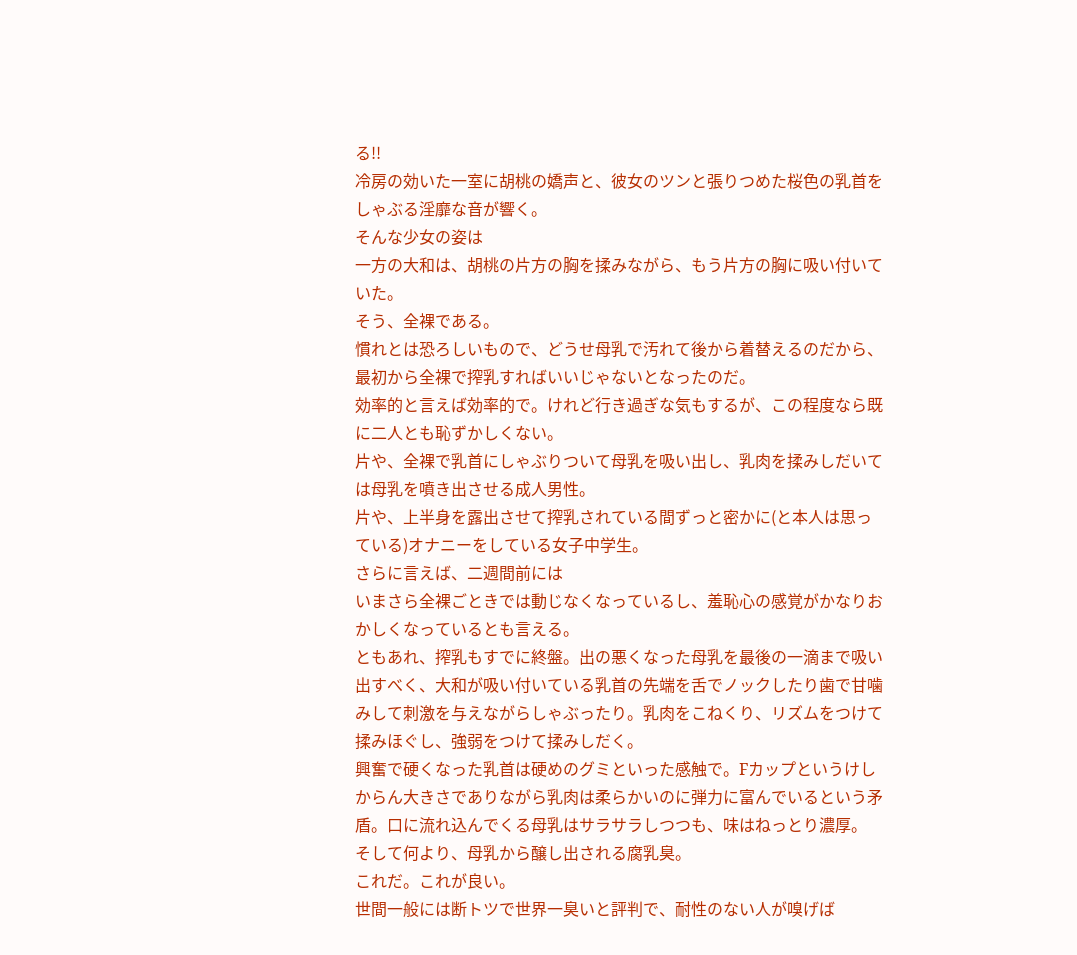る!!
冷房の効いた一室に胡桃の嬌声と、彼女のツンと張りつめた桜色の乳首をしゃぶる淫靡な音が響く。
そんな少女の姿は
一方の大和は、胡桃の片方の胸を揉みながら、もう片方の胸に吸い付いていた。
そう、全裸である。
慣れとは恐ろしいもので、どうせ母乳で汚れて後から着替えるのだから、最初から全裸で搾乳すればいいじゃないとなったのだ。
効率的と言えば効率的で。けれど行き過ぎな気もするが、この程度なら既に二人とも恥ずかしくない。
片や、全裸で乳首にしゃぶりついて母乳を吸い出し、乳肉を揉みしだいては母乳を噴き出させる成人男性。
片や、上半身を露出させて搾乳されている間ずっと密かに(と本人は思っている)オナニーをしている女子中学生。
さらに言えば、二週間前には
いまさら全裸ごときでは動じなくなっているし、羞恥心の感覚がかなりおかしくなっているとも言える。
ともあれ、搾乳もすでに終盤。出の悪くなった母乳を最後の一滴まで吸い出すべく、大和が吸い付いている乳首の先端を舌でノックしたり歯で甘噛みして刺激を与えながらしゃぶったり。乳肉をこねくり、リズムをつけて揉みほぐし、強弱をつけて揉みしだく。
興奮で硬くなった乳首は硬めのグミといった感触で。Fカップというけしからん大きさでありながら乳肉は柔らかいのに弾力に富んでいるという矛盾。口に流れ込んでくる母乳はサラサラしつつも、味はねっとり濃厚。
そして何より、母乳から醸し出される腐乳臭。
これだ。これが良い。
世間一般には断トツで世界一臭いと評判で、耐性のない人が嗅げば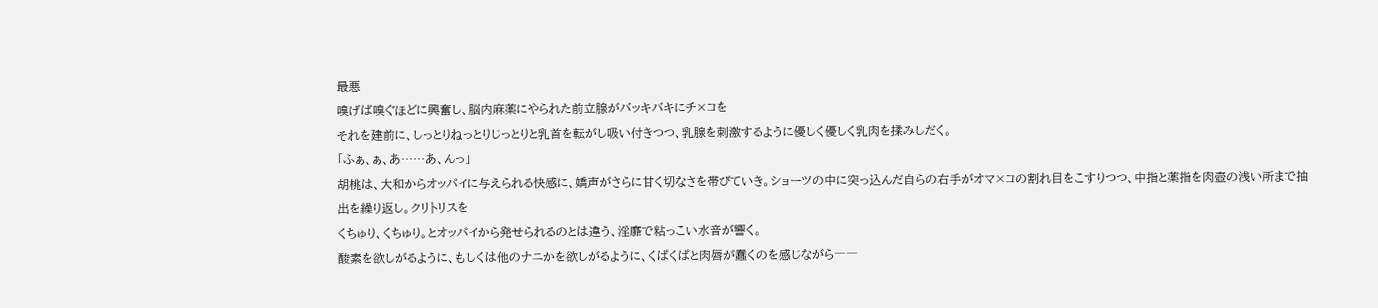最悪
嗅げば嗅ぐほどに興奮し、脳内麻薬にやられた前立腺がバッキバキにチ×コを
それを建前に、しっとりねっとりじっとりと乳首を転がし吸い付きつつ、乳腺を刺激するように優しく優しく乳肉を揉みしだく。
「ふぁ、ぁ、あ……あ、んっ」
胡桃は、大和からオッパイに与えられる快感に、嬌声がさらに甘く切なさを帯びていき。ショーツの中に突っ込んだ自らの右手がオマ×コの割れ目をこすりつつ、中指と薬指を肉壺の浅い所まで抽出を繰り返し。クリトリスを
くちゅり、くちゅり。とオッパイから発せられるのとは違う、淫靡で粘っこい水音が響く。
酸素を欲しがるように、もしくは他のナニかを欲しがるように、くぱくぱと肉唇が蠢くのを感じながら――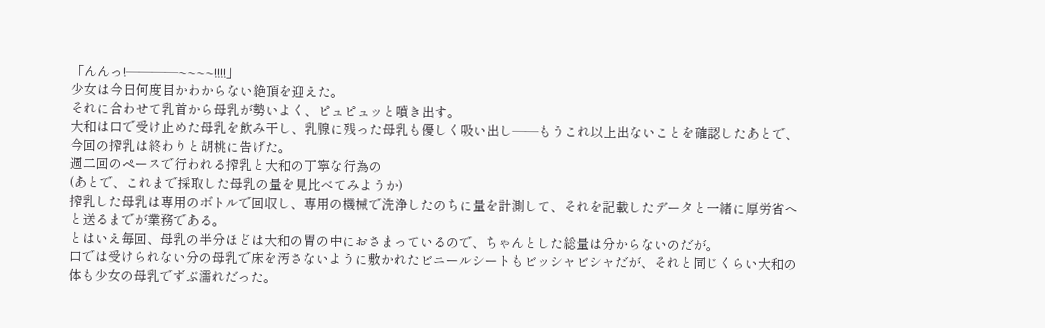「んんっ!――――~~~~!!!!」
少女は今日何度目かわからない絶頂を迎えた。
それに合わせて乳首から母乳が勢いよく、ピュピュッと噴き出す。
大和は口で受け止めた母乳を飲み干し、乳腺に残った母乳も優しく吸い出し――もうこれ以上出ないことを確認したあとで、今回の搾乳は終わりと胡桃に告げた。
週二回のペースで行われる搾乳と大和の丁寧な行為の
(あとで、これまで採取した母乳の量を見比べてみようか)
搾乳した母乳は専用のボトルで回収し、専用の機械で洗浄したのちに量を計測して、それを記載したデータと一緒に厚労省へと送るまでが業務である。
とはいえ毎回、母乳の半分ほどは大和の胃の中におさまっているので、ちゃんとした総量は分からないのだが。
口では受けられない分の母乳で床を汚さないように敷かれたビニールシートもビッシャビシャだが、それと同じくらい大和の体も少女の母乳でずぶ濡れだった。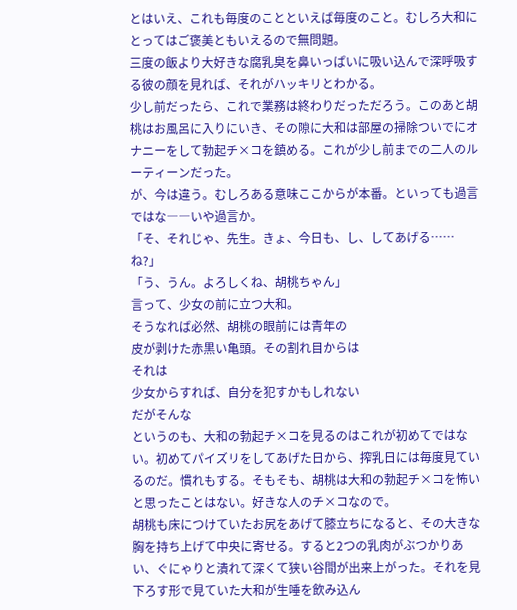とはいえ、これも毎度のことといえば毎度のこと。むしろ大和にとってはご褒美ともいえるので無問題。
三度の飯より大好きな腐乳臭を鼻いっぱいに吸い込んで深呼吸する彼の顔を見れば、それがハッキリとわかる。
少し前だったら、これで業務は終わりだっただろう。このあと胡桃はお風呂に入りにいき、その隙に大和は部屋の掃除ついでにオナニーをして勃起チ×コを鎮める。これが少し前までの二人のルーティーンだった。
が、今は違う。むしろある意味ここからが本番。といっても過言ではな――いや過言か。
「そ、それじゃ、先生。きょ、今日も、し、してあげる……ね?」
「う、うん。よろしくね、胡桃ちゃん」
言って、少女の前に立つ大和。
そうなれば必然、胡桃の眼前には青年の
皮が剥けた赤黒い亀頭。その割れ目からは
それは
少女からすれば、自分を犯すかもしれない
だがそんな
というのも、大和の勃起チ×コを見るのはこれが初めてではない。初めてパイズリをしてあげた日から、搾乳日には毎度見ているのだ。慣れもする。そもそも、胡桃は大和の勃起チ×コを怖いと思ったことはない。好きな人のチ×コなので。
胡桃も床につけていたお尻をあげて膝立ちになると、その大きな胸を持ち上げて中央に寄せる。すると2つの乳肉がぶつかりあい、ぐにゃりと潰れて深くて狭い谷間が出来上がった。それを見下ろす形で見ていた大和が生唾を飲み込ん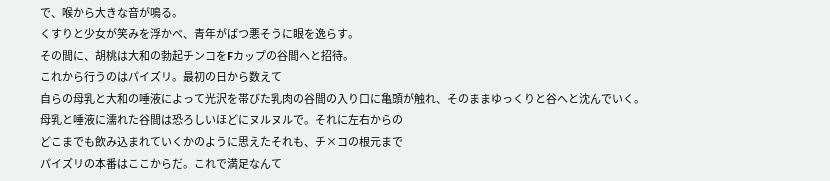で、喉から大きな音が鳴る。
くすりと少女が笑みを浮かべ、青年がばつ悪そうに眼を逸らす。
その間に、胡桃は大和の勃起チンコをFカップの谷間へと招待。
これから行うのはパイズリ。最初の日から数えて
自らの母乳と大和の唾液によって光沢を帯びた乳肉の谷間の入り口に亀頭が触れ、そのままゆっくりと谷へと沈んでいく。
母乳と唾液に濡れた谷間は恐ろしいほどにヌルヌルで。それに左右からの
どこまでも飲み込まれていくかのように思えたそれも、チ×コの根元まで
パイズリの本番はここからだ。これで満足なんて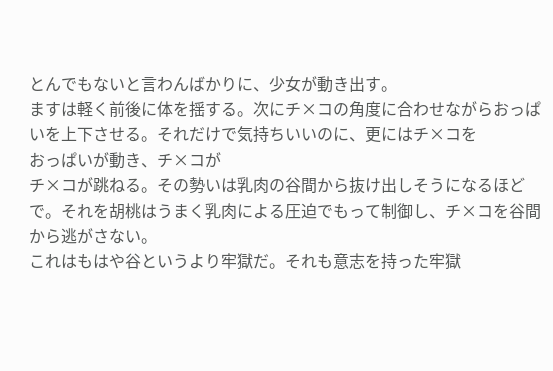とんでもないと言わんばかりに、少女が動き出す。
ますは軽く前後に体を揺する。次にチ×コの角度に合わせながらおっぱいを上下させる。それだけで気持ちいいのに、更にはチ×コを
おっぱいが動き、チ×コが
チ×コが跳ねる。その勢いは乳肉の谷間から抜け出しそうになるほどで。それを胡桃はうまく乳肉による圧迫でもって制御し、チ×コを谷間から逃がさない。
これはもはや谷というより牢獄だ。それも意志を持った牢獄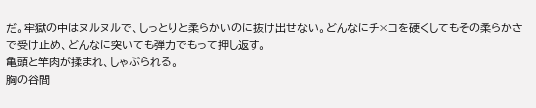だ。牢獄の中はヌルヌルで、しっとりと柔らかいのに抜け出せない。どんなにチ×コを硬くしてもその柔らかさで受け止め、どんなに突いても弾力でもって押し返す。
亀頭と竿肉が揉まれ、しゃぶられる。
胸の谷間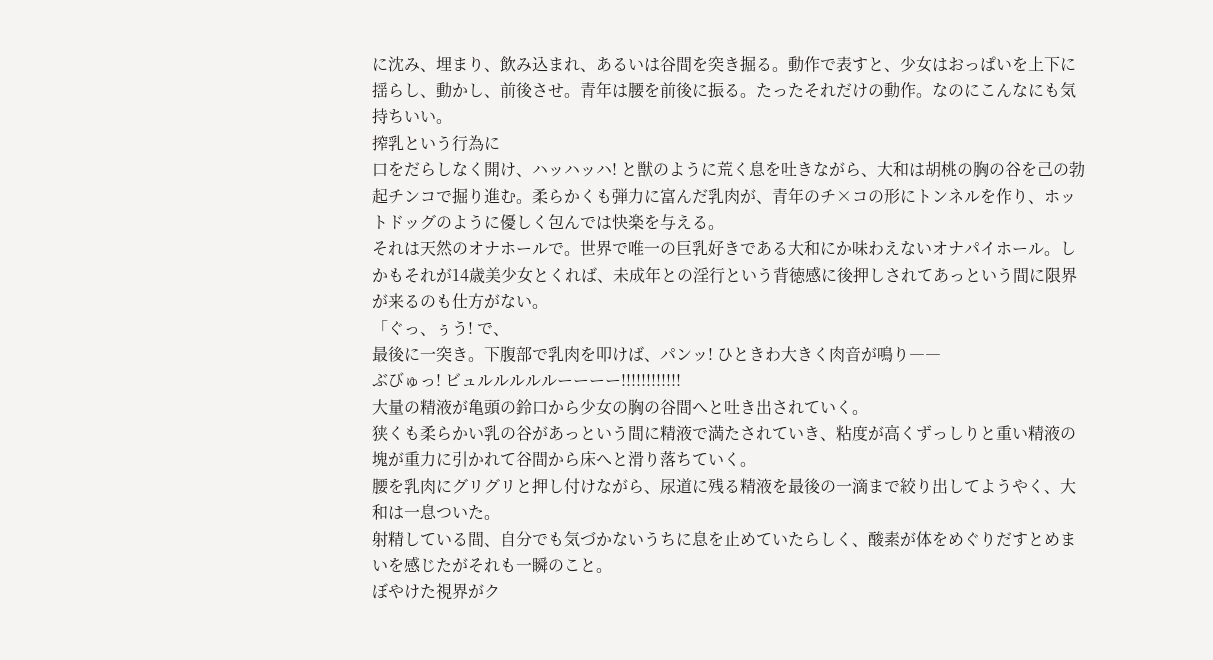に沈み、埋まり、飲み込まれ、あるいは谷間を突き掘る。動作で表すと、少女はおっぱいを上下に揺らし、動かし、前後させ。青年は腰を前後に振る。たったそれだけの動作。なのにこんなにも気持ちいい。
搾乳という行為に
口をだらしなく開け、ハッハッハ! と獣のように荒く息を吐きながら、大和は胡桃の胸の谷を己の勃起チンコで掘り進む。柔らかくも弾力に富んだ乳肉が、青年のチ×コの形にトンネルを作り、ホットドッグのように優しく包んでは快楽を与える。
それは天然のオナホールで。世界で唯一の巨乳好きである大和にか味わえないオナパイホール。しかもそれが14歳美少女とくれば、未成年との淫行という背徳感に後押しされてあっという間に限界が来るのも仕方がない。
「ぐっ、ぅう! で、
最後に一突き。下腹部で乳肉を叩けば、パンッ! ひときわ大きく肉音が鳴り――
ぶびゅっ! ビュルルルルルーーーー!!!!!!!!!!!!
大量の精液が亀頭の鈴口から少女の胸の谷間へと吐き出されていく。
狭くも柔らかい乳の谷があっという間に精液で満たされていき、粘度が高くずっしりと重い精液の塊が重力に引かれて谷間から床へと滑り落ちていく。
腰を乳肉にグリグリと押し付けながら、尿道に残る精液を最後の一滴まで絞り出してようやく、大和は一息ついた。
射精している間、自分でも気づかないうちに息を止めていたらしく、酸素が体をめぐりだすとめまいを感じたがそれも一瞬のこと。
ぼやけた視界がク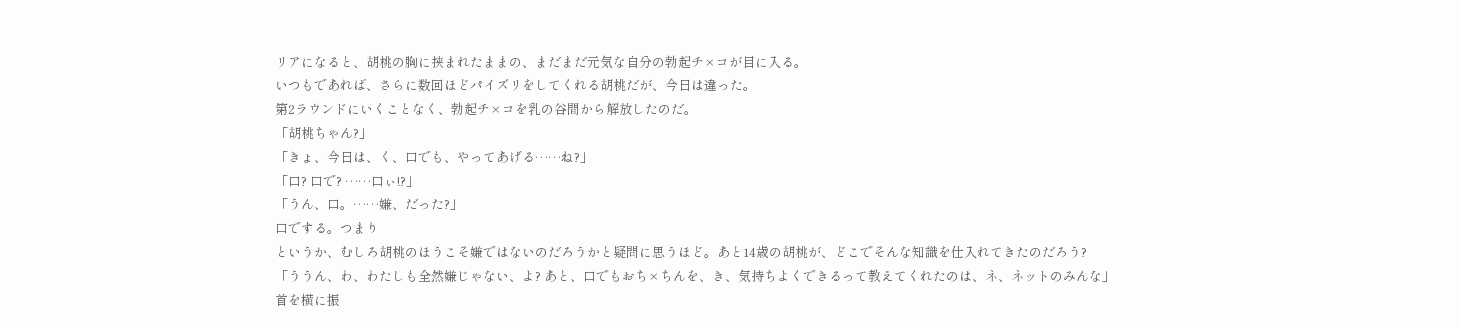リアになると、胡桃の胸に挟まれたままの、まだまだ元気な自分の勃起チ×コが目に入る。
いつもであれば、さらに数回ほどパイズリをしてくれる胡桃だが、今日は違った。
第2ラウンドにいくことなく、勃起チ×コを乳の谷間から解放したのだ。
「胡桃ちゃん?」
「きょ、今日は、く、口でも、やってあげる……ね?」
「口? 口で? ……口ぃ!?」
「うん、口。……嫌、だった?」
口でする。つまり
というか、むしろ胡桃のほうこそ嫌ではないのだろうかと疑問に思うほど。あと14歳の胡桃が、どこでそんな知識を仕入れてきたのだろう?
「ううん、わ、わたしも全然嫌じゃない、よ? あと、口でもおち×ちんを、き、気持ちよくできるって教えてくれたのは、ネ、ネットのみんな」
首を横に振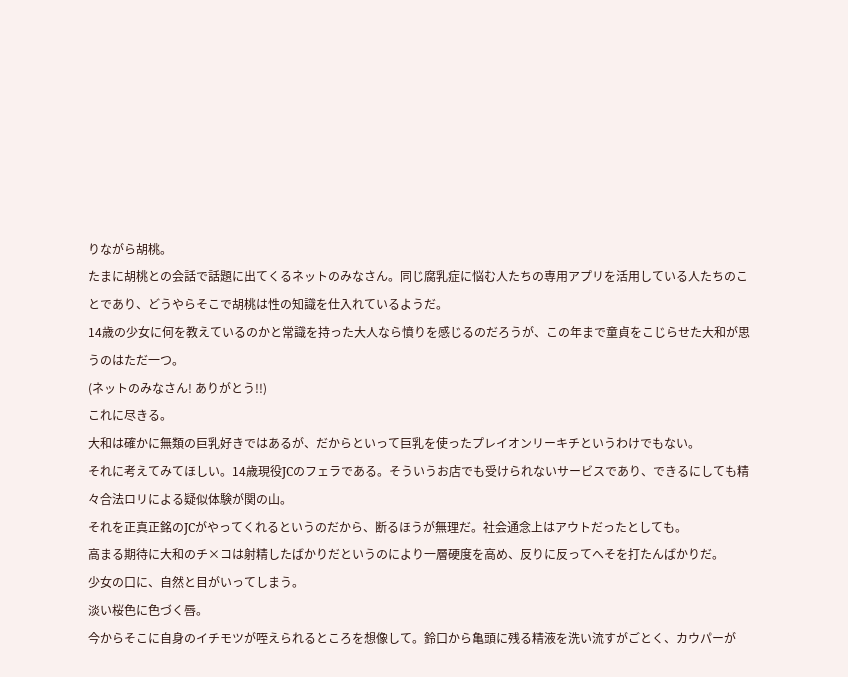りながら胡桃。
たまに胡桃との会話で話題に出てくるネットのみなさん。同じ腐乳症に悩む人たちの専用アプリを活用している人たちのことであり、どうやらそこで胡桃は性の知識を仕入れているようだ。
14歳の少女に何を教えているのかと常識を持った大人なら憤りを感じるのだろうが、この年まで童貞をこじらせた大和が思うのはただ一つ。
(ネットのみなさん! ありがとう!!)
これに尽きる。
大和は確かに無類の巨乳好きではあるが、だからといって巨乳を使ったプレイオンリーキチというわけでもない。
それに考えてみてほしい。14歳現役JCのフェラである。そういうお店でも受けられないサービスであり、できるにしても精々合法ロリによる疑似体験が関の山。
それを正真正銘のJCがやってくれるというのだから、断るほうが無理だ。社会通念上はアウトだったとしても。
高まる期待に大和のチ×コは射精したばかりだというのにより一層硬度を高め、反りに反ってへそを打たんばかりだ。
少女の口に、自然と目がいってしまう。
淡い桜色に色づく唇。
今からそこに自身のイチモツが咥えられるところを想像して。鈴口から亀頭に残る精液を洗い流すがごとく、カウパーが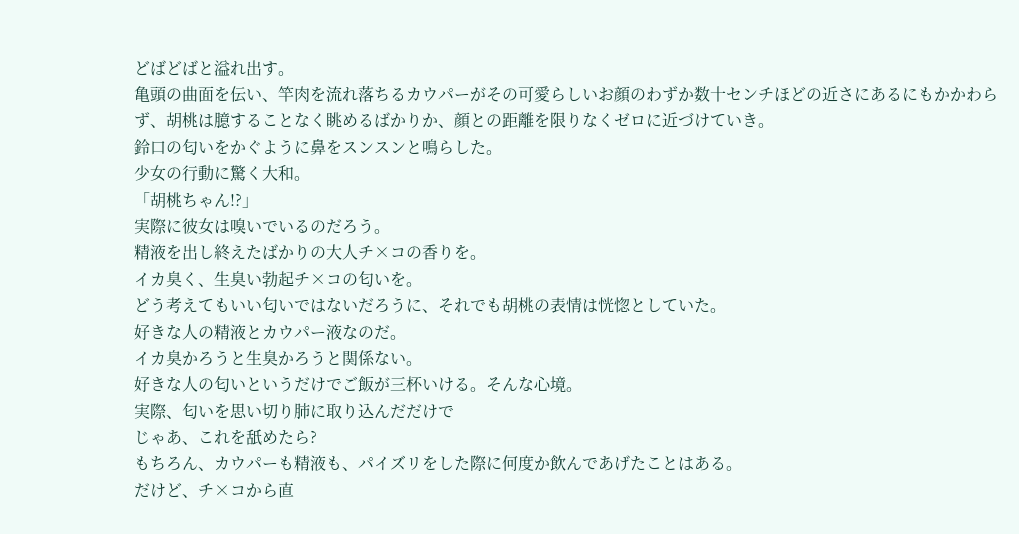どばどばと溢れ出す。
亀頭の曲面を伝い、竿肉を流れ落ちるカウパーがその可愛らしいお顔のわずか数十センチほどの近さにあるにもかかわらず、胡桃は臆することなく眺めるばかりか、顔との距離を限りなくゼロに近づけていき。
鈴口の匂いをかぐように鼻をスンスンと鳴らした。
少女の行動に驚く大和。
「胡桃ちゃん!?」
実際に彼女は嗅いでいるのだろう。
精液を出し終えたばかりの大人チ×コの香りを。
イカ臭く、生臭い勃起チ×コの匂いを。
どう考えてもいい匂いではないだろうに、それでも胡桃の表情は恍惚としていた。
好きな人の精液とカウパー液なのだ。
イカ臭かろうと生臭かろうと関係ない。
好きな人の匂いというだけでご飯が三杯いける。そんな心境。
実際、匂いを思い切り肺に取り込んだだけで
じゃあ、これを舐めたら?
もちろん、カウパーも精液も、パイズリをした際に何度か飲んであげたことはある。
だけど、チ×コから直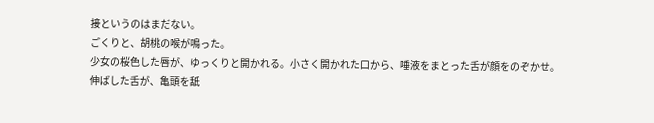接というのはまだない。
ごくりと、胡桃の喉が鳴った。
少女の桜色した唇が、ゆっくりと開かれる。小さく開かれた口から、唾液をまとった舌が顔をのぞかせ。
伸ばした舌が、亀頭を舐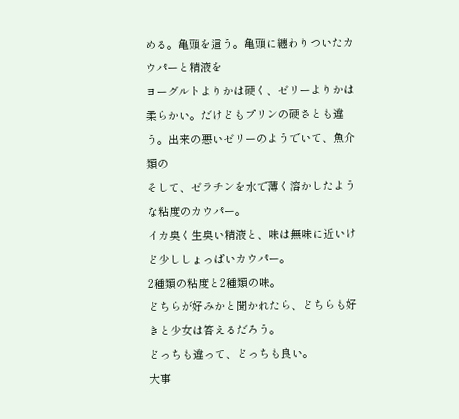める。亀頭を這う。亀頭に纏わりついたカウパーと精液を
ヨーグルトよりかは硬く、ゼリーよりかは柔らかい。だけどもプリンの硬さとも違う。出来の悪いゼリーのようでいて、魚介類の
そして、ゼラチンを水で薄く溶かしたような粘度のカウパー。
イカ臭く生臭い精液と、味は無味に近いけど少ししょっぱいカウパー。
2種類の粘度と2種類の味。
どちらが好みかと聞かれたら、どちらも好きと少女は答えるだろう。
どっちも違って、どっちも良い。
大事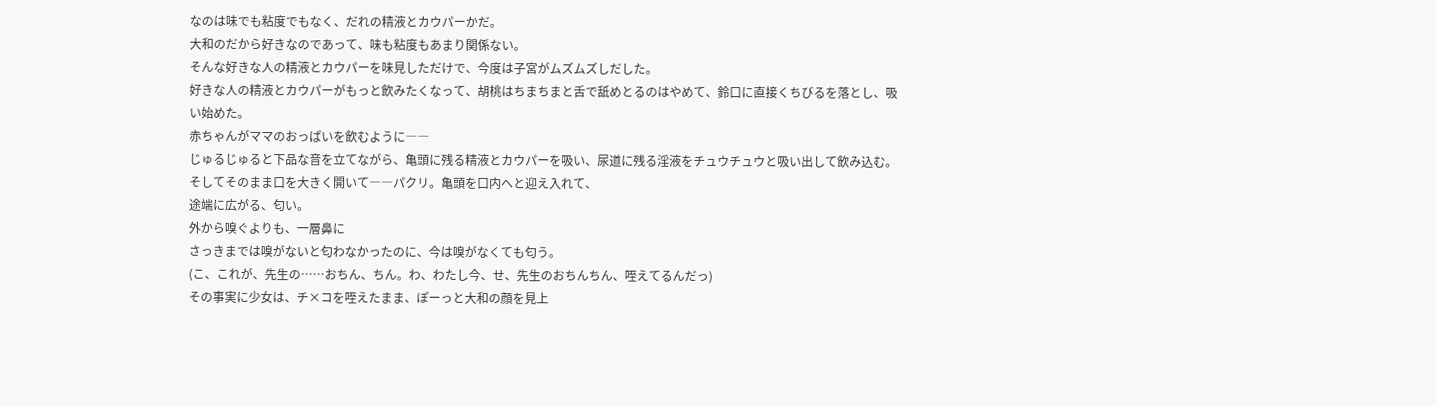なのは味でも粘度でもなく、だれの精液とカウパーかだ。
大和のだから好きなのであって、味も粘度もあまり関係ない。
そんな好きな人の精液とカウパーを味見しただけで、今度は子宮がムズムズしだした。
好きな人の精液とカウパーがもっと飲みたくなって、胡桃はちまちまと舌で舐めとるのはやめて、鈴口に直接くちびるを落とし、吸い始めた。
赤ちゃんがママのおっぱいを飲むように――
じゅるじゅると下品な音を立てながら、亀頭に残る精液とカウパーを吸い、尿道に残る淫液をチュウチュウと吸い出して飲み込む。
そしてそのまま口を大きく開いて――パクリ。亀頭を口内へと迎え入れて、
途端に広がる、匂い。
外から嗅ぐよりも、一層鼻に
さっきまでは嗅がないと匂わなかったのに、今は嗅がなくても匂う。
(こ、これが、先生の……おちん、ちん。わ、わたし今、せ、先生のおちんちん、咥えてるんだっ)
その事実に少女は、チ×コを咥えたまま、ぽーっと大和の顔を見上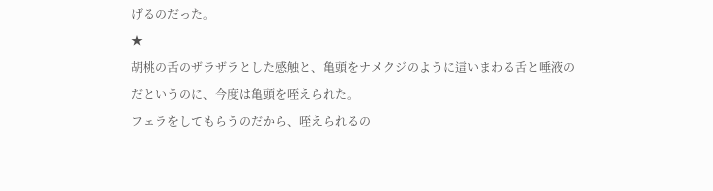げるのだった。
★
胡桃の舌のザラザラとした感触と、亀頭をナメクジのように這いまわる舌と唾液の
だというのに、今度は亀頭を咥えられた。
フェラをしてもらうのだから、咥えられるの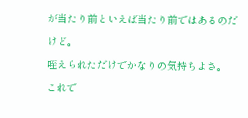が当たり前といえば当たり前ではあるのだけど。
咥えられただけでかなりの気持ちよさ。
これで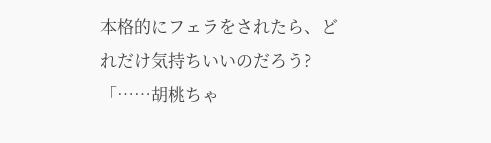本格的にフェラをされたら、どれだけ気持ちいいのだろう?
「……胡桃ちゃ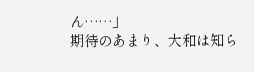ん……」
期待のあまり、大和は知ら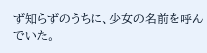ず知らずのうちに、少女の名前を呼んでいた。